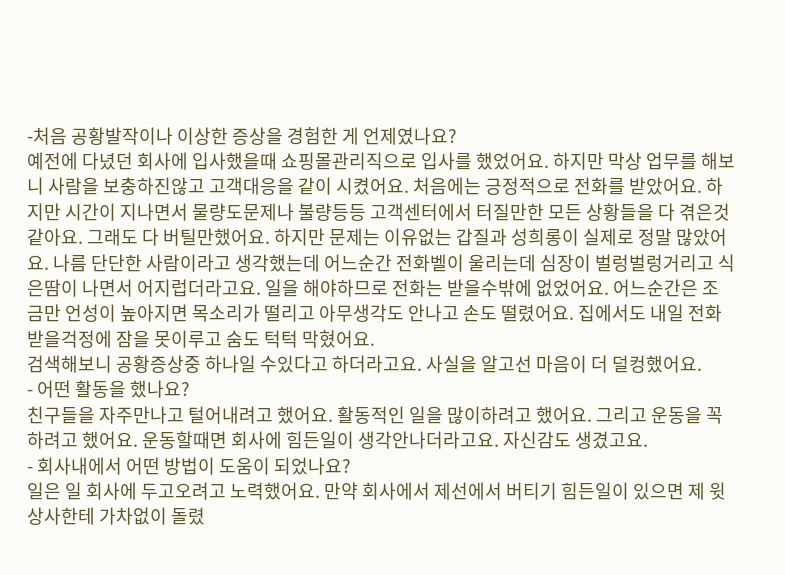-처음 공황발작이나 이상한 증상을 경험한 게 언제였나요?
예전에 다녔던 회사에 입사했을때 쇼핑몰관리직으로 입사를 했었어요. 하지만 막상 업무를 해보니 사람을 보충하진않고 고객대응을 같이 시켰어요. 처음에는 긍정적으로 전화를 받았어요. 하지만 시간이 지나면서 물량도문제나 불량등등 고객센터에서 터질만한 모든 상황들을 다 겪은것같아요. 그래도 다 버틸만했어요. 하지만 문제는 이유없는 갑질과 성희롱이 실제로 정말 많았어요. 나름 단단한 사람이라고 생각했는데 어느순간 전화벨이 울리는데 심장이 벌렁벌렁거리고 식은땀이 나면서 어지럽더라고요. 일을 해야하므로 전화는 받을수밖에 없었어요. 어느순간은 조금만 언성이 높아지면 목소리가 떨리고 아무생각도 안나고 손도 떨렸어요. 집에서도 내일 전화받을걱정에 잠을 못이루고 숨도 턱턱 막혔어요.
검색해보니 공황증상중 하나일 수있다고 하더라고요. 사실을 알고선 마음이 더 덜컹했어요.
- 어떤 활동을 했나요?
친구들을 자주만나고 털어내려고 했어요. 활동적인 일을 많이하려고 했어요. 그리고 운동을 꼭하려고 했어요. 운동할때면 회사에 힘든일이 생각안나더라고요. 자신감도 생겼고요.
- 회사내에서 어떤 방법이 도움이 되었나요?
일은 일 회사에 두고오려고 노력했어요. 만약 회사에서 제선에서 버티기 힘든일이 있으면 제 윗상사한테 가차없이 돌렸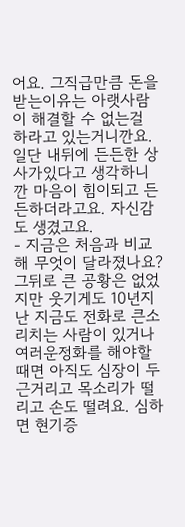어요. 그직급만큼 돈을 받는이유는 아랫사람이 해결할 수 없는걸 하라고 있는거니깐요. 일단 내뒤에 든든한 상사가있다고 생각하니깐 마음이 힘이되고 든든하더라고요. 자신감도 생겼고요.
- 지금은 처음과 비교해 무엇이 달라졌나요?
그뒤로 큰 공황은 없었지만 웃기게도 10년지난 지금도 전화로 큰소리치는 사람이 있거나 여러운정화를 해야할때면 아직도 심장이 두근거리고 목소리가 떨리고 손도 떨려요. 심하면 현기증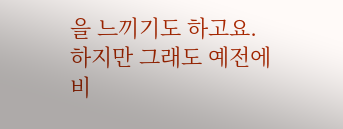을 느끼기도 하고요.
하지만 그래도 예전에비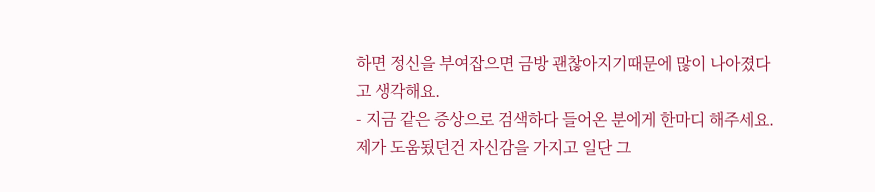하면 정신을 부여잡으면 금방 괜찮아지기때문에 많이 나아졌다고 생각해요.
- 지금 같은 증상으로 검색하다 들어온 분에게 한마디 해주세요.
제가 도움됬던건 자신감을 가지고 일단 그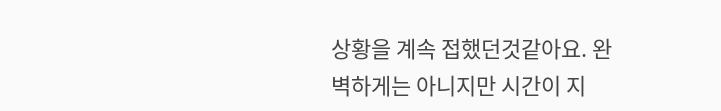상황을 계속 접했던것같아요. 완벽하게는 아니지만 시간이 지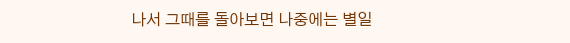나서 그때를 돌아보면 나중에는 별일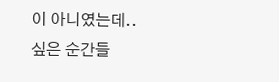이 아니였는데.. 싶은 순간들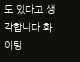도 있다고 생각합니다 화이팅